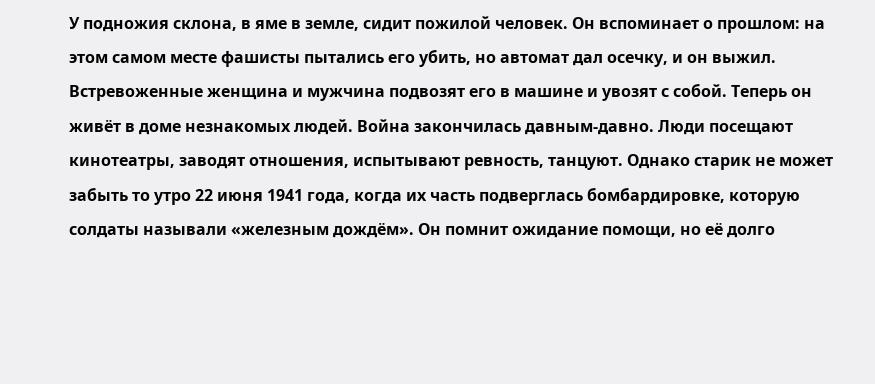У подножия склона, в яме в земле, сидит пожилой человек. Он вспоминает о прошлом: на этом самом месте фашисты пытались его убить, но автомат дал осечку, и он выжил. Встревоженные женщина и мужчина подвозят его в машине и увозят с собой. Теперь он живёт в доме незнакомых людей. Война закончилась давным-давно. Люди посещают кинотеатры, заводят отношения, испытывают ревность, танцуют. Однако старик не может забыть то утро 22 июня 1941 года, когда их часть подверглась бомбардировке, которую солдаты называли «железным дождём». Он помнит ожидание помощи, но её долго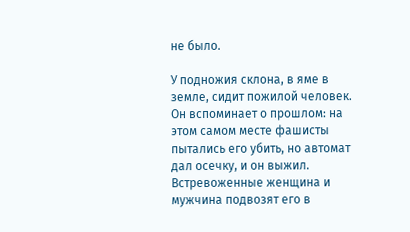не было.

У подножия склона, в яме в земле, сидит пожилой человек. Он вспоминает о прошлом: на этом самом месте фашисты пытались его убить, но автомат дал осечку, и он выжил. Встревоженные женщина и мужчина подвозят его в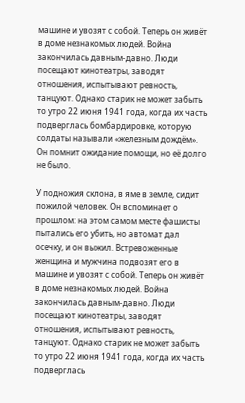машине и увозят с собой. Теперь он живёт в доме незнакомых людей. Война закончилась давным-давно. Люди посещают кинотеатры, заводят отношения, испытывают ревность, танцуют. Однако старик не может забыть то утро 22 июня 1941 года, когда их часть подверглась бомбардировке, которую солдаты называли «железным дождём». Он помнит ожидание помощи, но её долго не было.

У подножия склона, в яме в земле, сидит пожилой человек. Он вспоминает о прошлом: на этом самом месте фашисты пытались его убить, но автомат дал осечку, и он выжил. Встревоженные женщина и мужчина подвозят его в машине и увозят с собой. Теперь он живёт в доме незнакомых людей. Война закончилась давным-давно. Люди посещают кинотеатры, заводят отношения, испытывают ревность, танцуют. Однако старик не может забыть то утро 22 июня 1941 года, когда их часть подверглась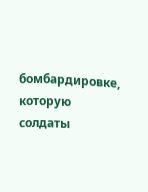бомбардировке, которую солдаты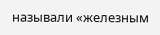называли «железным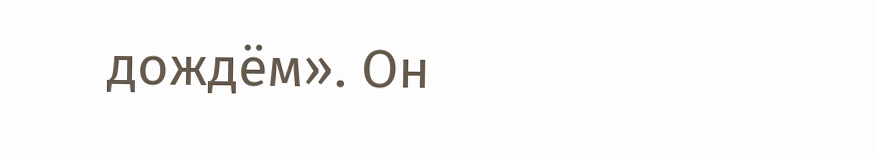дождём». Он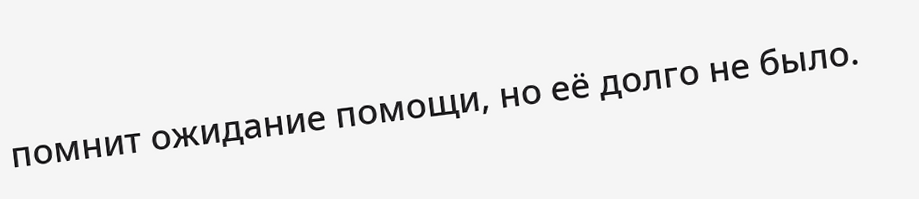помнит ожидание помощи, но её долго не было.